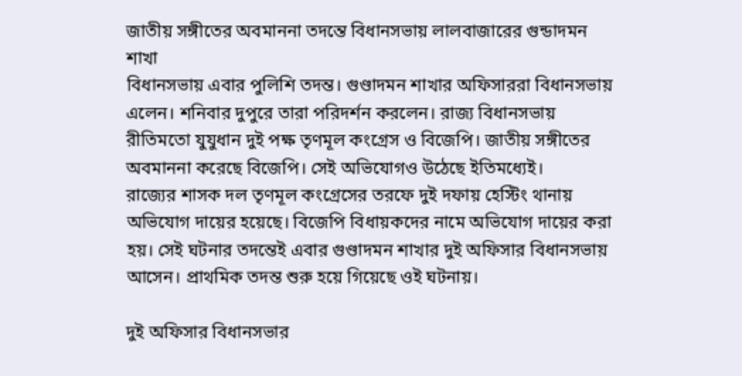জাতীয় সঙ্গীতের অবমাননা তদন্তে বিধানসভায় লালবাজারের গুন্ডাদমন শাখা
বিধানসভায় এবার পুলিশি তদন্ত। গুণ্ডাদমন শাখার অফিসাররা বিধানসভায় এলেন। শনিবার দুপুরে তারা পরিদর্শন করলেন। রাজ্য বিধানসভায় রীতিমতো যুযুধান দুই পক্ষ তৃণমূল কংগ্রেস ও বিজেপি। জাতীয় সঙ্গীতের অবমাননা করেছে বিজেপি। সেই অভিযোগও উঠেছে ইতিমধ্যেই।
রাজ্যের শাসক দল তৃণমূল কংগ্রেসের তরফে দুই দফায় হেস্টিং থানায় অভিযোগ দায়ের হয়েছে। বিজেপি বিধায়কদের নামে অভিযোগ দায়ের করা হয়। সেই ঘটনার তদন্তেই এবার গুণ্ডাদমন শাখার দুই অফিসার বিধানসভায় আসেন। প্রাথমিক তদন্ত শুরু হয়ে গিয়েছে ওই ঘটনায়।

দুই অফিসার বিধানসভার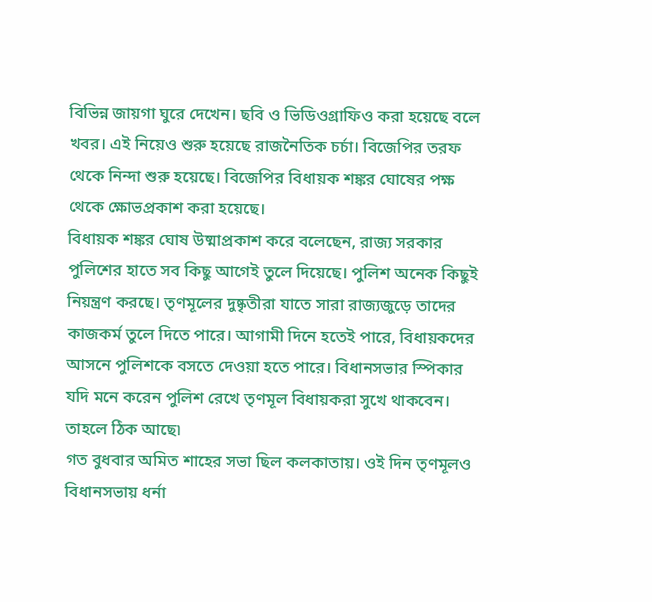বিভিন্ন জায়গা ঘুরে দেখেন। ছবি ও ভিডিওগ্রাফিও করা হয়েছে বলে খবর। এই নিয়েও শুরু হয়েছে রাজনৈতিক চর্চা। বিজেপির তরফ থেকে নিন্দা শুরু হয়েছে। বিজেপির বিধায়ক শঙ্কর ঘোষের পক্ষ থেকে ক্ষোভপ্রকাশ করা হয়েছে।
বিধায়ক শঙ্কর ঘোষ উষ্মাপ্রকাশ করে বলেছেন, রাজ্য সরকার পুলিশের হাতে সব কিছু আগেই তুলে দিয়েছে। পুলিশ অনেক কিছুই নিয়ন্ত্রণ করছে। তৃণমূলের দুষ্কৃতীরা যাতে সারা রাজ্যজুড়ে তাদের কাজকর্ম তুলে দিতে পারে। আগামী দিনে হতেই পারে, বিধায়কদের আসনে পুলিশকে বসতে দেওয়া হতে পারে। বিধানসভার স্পিকার যদি মনে করেন পুলিশ রেখে তৃণমূল বিধায়করা সুখে থাকবেন। তাহলে ঠিক আছে৷
গত বুধবার অমিত শাহের সভা ছিল কলকাতায়। ওই দিন তৃণমূলও বিধানসভায় ধর্না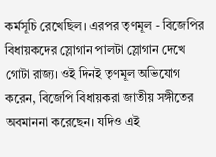কর্মসূচি রেখেছিল। এরপর তৃণমূল - বিজেপির বিধায়কদের স্লোগান পালটা স্লোগান দেখে গোটা রাজ্য। ওই দিনই তৃণমূল অভিযোগ করেন, বিজেপি বিধায়করা জাতীয় সঙ্গীতের অবমাননা করেছেন। যদিও এই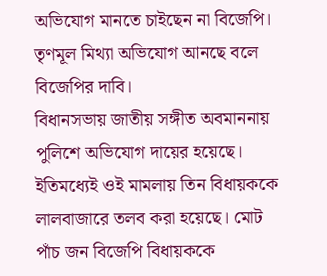অভিযোগ মানতে চাইছেন না বিজেপি। তৃণমূল মিথ্যা অভিযোগ আনছে বলে বিজেপির দাবি।
বিধানসভায় জাতীয় সঙ্গীত অবমাননায় পুলিশে অভিযোগ দায়ের হয়েছে। ইতিমধ্যেই ওই মামলায় তিন বিধায়ককে লালবাজারে তলব করা হয়েছে। মোট পাঁচ জন বিজেপি বিধায়ককে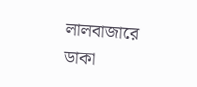লালবাজারে ডাকা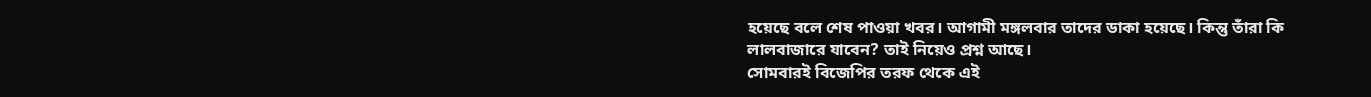হয়েছে বলে শেষ পাওয়া খবর। আগামী মঙ্গলবার তাদের ডাকা হয়েছে। কিন্তু তাঁরা কি লালবাজারে যাবেন? তাই নিয়েও প্রশ্ন আছে।
সোমবারই বিজেপির তরফ থেকে এই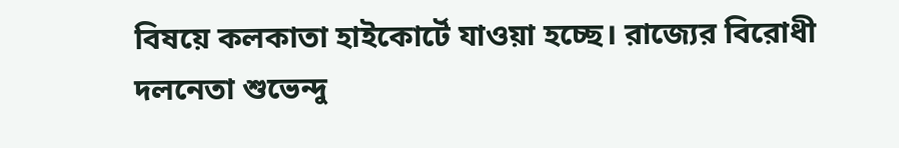বিষয়ে কলকাতা হাইকোর্টে যাওয়া হচ্ছে। রাজ্যের বিরোধী দলনেতা শুভেন্দু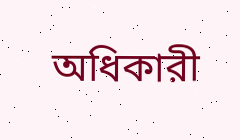অধিকারী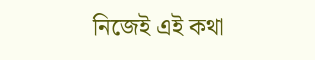নিজেই এই কথা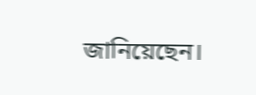জানিয়েছেন।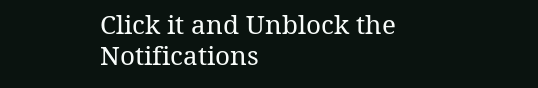Click it and Unblock the Notifications